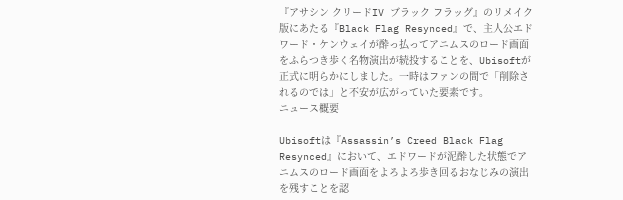『アサシン クリードIV ブラック フラッグ』のリメイク版にあたる『Black Flag Resynced』で、主人公エドワード・ケンウェイが酔っ払ってアニムスのロード画面をふらつき歩く名物演出が続投することを、Ubisoftが正式に明らかにしました。一時はファンの間で「削除されるのでは」と不安が広がっていた要素です。
ニュース概要

Ubisoftは『Assassin’s Creed Black Flag Resynced』において、エドワードが泥酔した状態でアニムスのロード画面をよろよろ歩き回るおなじみの演出を残すことを認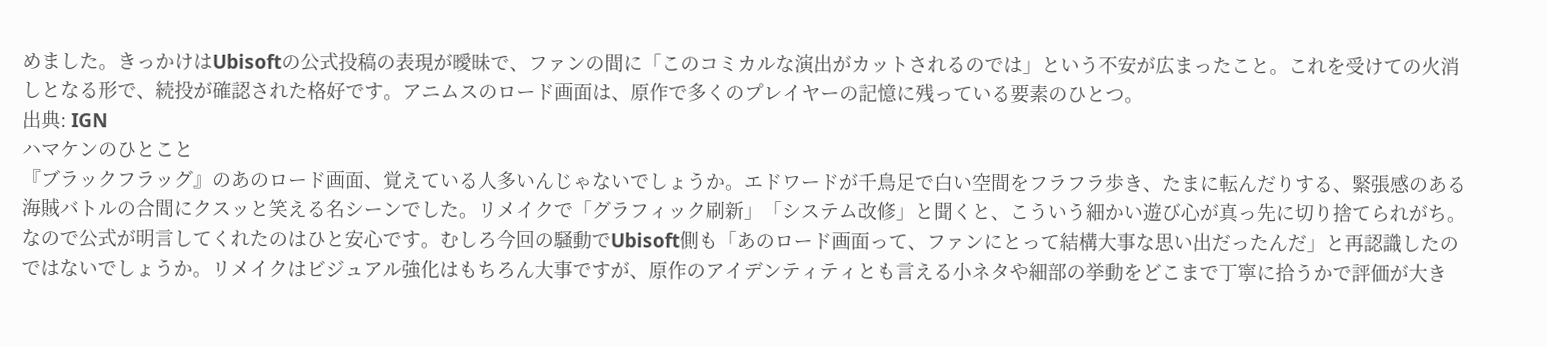めました。きっかけはUbisoftの公式投稿の表現が曖昧で、ファンの間に「このコミカルな演出がカットされるのでは」という不安が広まったこと。これを受けての火消しとなる形で、続投が確認された格好です。アニムスのロード画面は、原作で多くのプレイヤーの記憶に残っている要素のひとつ。
出典: IGN
ハマケンのひとこと
『ブラックフラッグ』のあのロード画面、覚えている人多いんじゃないでしょうか。エドワードが千鳥足で白い空間をフラフラ歩き、たまに転んだりする、緊張感のある海賊バトルの合間にクスッと笑える名シーンでした。リメイクで「グラフィック刷新」「システム改修」と聞くと、こういう細かい遊び心が真っ先に切り捨てられがち。なので公式が明言してくれたのはひと安心です。むしろ今回の騒動でUbisoft側も「あのロード画面って、ファンにとって結構大事な思い出だったんだ」と再認識したのではないでしょうか。リメイクはビジュアル強化はもちろん大事ですが、原作のアイデンティティとも言える小ネタや細部の挙動をどこまで丁寧に拾うかで評価が大き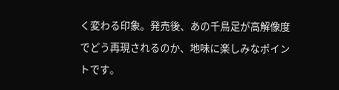く変わる印象。発売後、あの千鳥足が高解像度でどう再現されるのか、地味に楽しみなポイントです。